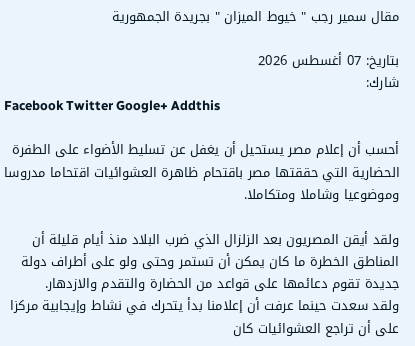مقال سمير رجب " خيوط الميزان " بجريدة الجمهورية

بتاريخ: 07 أغسطس 2026
شارك:
Facebook Twitter Google+ Addthis

أحسب أن إعلام مصر يستحيل أن يغفل عن تسليط الأضواء على الطفرة الحضارية التي حققتها مصر باقتحام ظاهرة العشوائيات اقتحاما مدروسا وموضوعيا وشاملا ومتكاملا.

ولقد أيقن المصريون بعد الزلزال الذي ضرب البلاد منذ أيام قليلة أن المناطق الخطرة ما كان يمكن أن تستمر وحتى ولو على أطراف دولة جديدة تقوم دعائمها على قواعد من الحضارة والتقدم والازدهار.
ولقد سعدت حينما عرفت أن إعلامنا بدأ يتحرك في نشاط وإيجابية مركزا على أن تراجع العشوائيات كان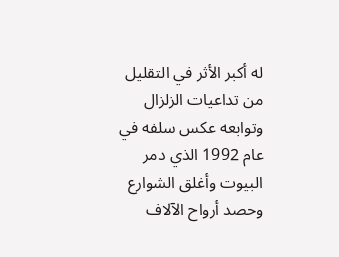له أكبر الأثر في التقليل من تداعيات الزلزال وتوابعه عكس سلفه في عام 1992 الذي دمر البيوت وأغلق الشوارع وحصد أرواح الآلاف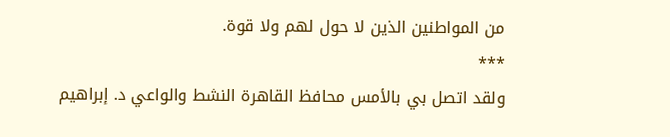من المواطنين الذين لا حول لهم ولا قوة.
***
ولقد اتصل بي بالأمس محافظ القاهرة النشط والواعي د. إبراهيم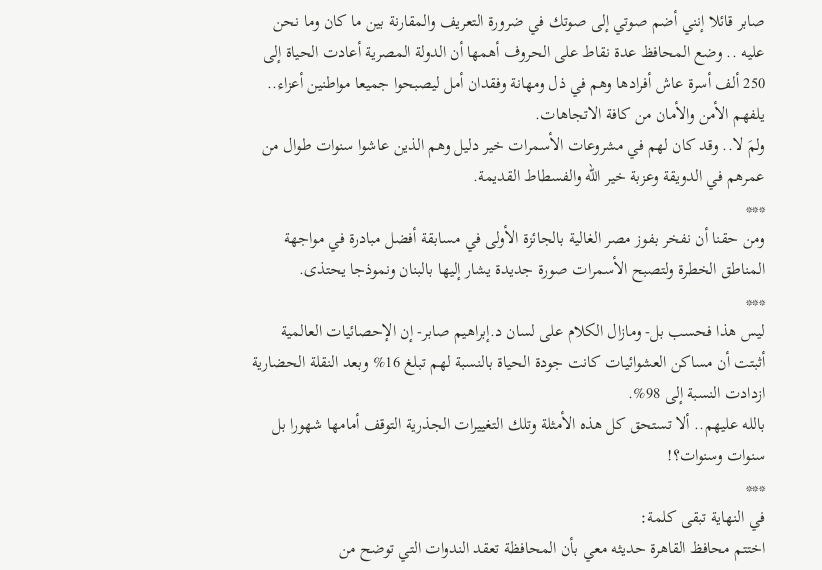صابر قائلا إنني أضم صوتي إلى صوتك في ضرورة التعريف والمقارنة بين ما كان وما نحن عليه .. وضع المحافظ عدة نقاط على الحروف أهمها أن الدولة المصرية أعادت الحياة إلى 250 ألف أسرة عاش أفرادها وهم في ذل ومهانة وفقدان أمل ليصبحوا جميعا مواطنين أعزاء.. يلفهم الأمن والأمان من كافة الاتجاهات.
ولمَ لا.. وقد كان لهم في مشروعات الأسمرات خير دليل وهم الذين عاشوا سنوات طوال من عمرهم في الدويقة وعزبة خير الله والفسطاط القديمة.
***
ومن حقنا أن نفخر بفوز مصر الغالية بالجائزة الأولى في مسابقة أفضل مبادرة في مواجهة المناطق الخطرة ولتصبح الأسمرات صورة جديدة يشار إليها بالبنان ونموذجا يحتذى.
***
ليس هذا فحسب بل- ومازال الكلام على لسان د.إبراهيم صابر- إن الإحصائيات العالمية أثبتت أن مساكن العشوائيات كانت جودة الحياة بالنسبة لهم تبلغ 16% وبعد النقلة الحضارية ازدادت النسبة إلى 98%.
بالله عليهم.. ألا تستحق كل هذه الأمثلة وتلك التغييرات الجذرية التوقف أمامها شهورا بل سنوات وسنوات؟!
***
في النهاية تبقى كلمة:
اختتم محافظ القاهرة حديثه معي بأن المحافظة تعقد الندوات التي توضح من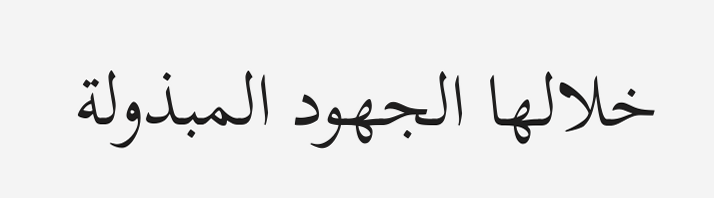خلالها الجهود المبذولة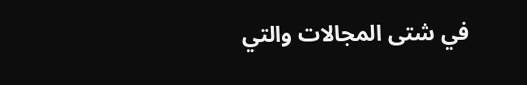في شتى المجالات والتي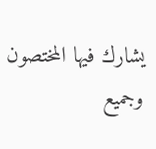يشارك فيها المختصون وجميع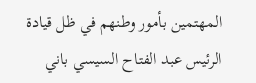المهتمين بأمور وطنهم في ظل قيادة الرئيس عبد الفتاح السيسي باني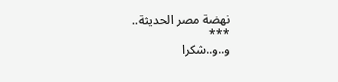نهضة مصر الحديثة..
***
و..و..شكرا